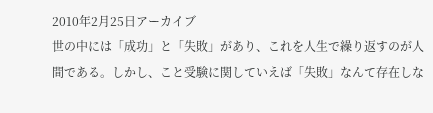2010年2月25日アーカイブ
世の中には「成功」と「失敗」があり、これを人生で繰り返すのが人間である。しかし、こと受験に関していえば「失敗」なんて存在しな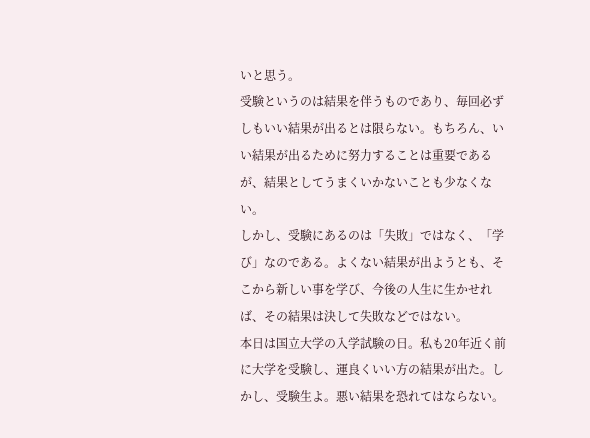いと思う。
受験というのは結果を伴うものであり、毎回必ずしもいい結果が出るとは限らない。もちろん、いい結果が出るために努力することは重要であるが、結果としてうまくいかないことも少なくない。
しかし、受験にあるのは「失敗」ではなく、「学び」なのである。よくない結果が出ようとも、そこから新しい事を学び、今後の人生に生かせれば、その結果は決して失敗などではない。
本日は国立大学の入学試験の日。私も20年近く前に大学を受験し、運良くいい方の結果が出た。しかし、受験生よ。悪い結果を恐れてはならない。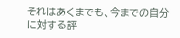それはあくまでも、今までの自分に対する評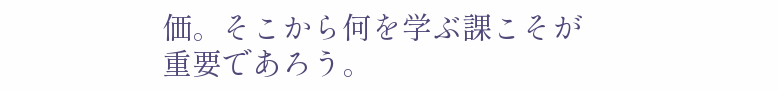価。そこから何を学ぶ課こそが重要であろう。